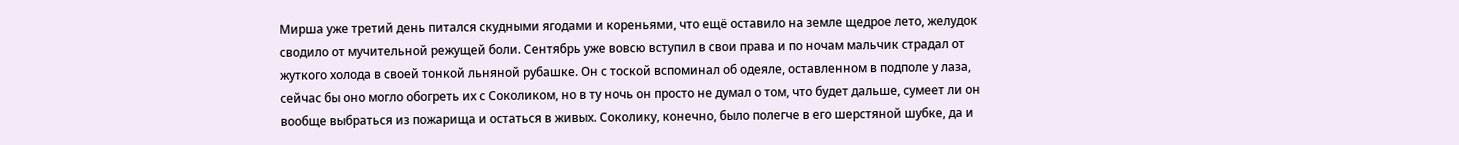Мирша уже третий день питался скудными ягодами и кореньями, что ещё оставило на земле щедрое лето, желудок сводило от мучительной режущей боли. Сентябрь уже вовсю вступил в свои права и по ночам мальчик страдал от жуткого холода в своей тонкой льняной рубашке. Он с тоской вспоминал об одеяле, оставленном в подполе у лаза, сейчас бы оно могло обогреть их с Соколиком, но в ту ночь он просто не думал о том, что будет дальше, сумеет ли он вообще выбраться из пожарища и остаться в живых. Соколику, конечно, было полегче в его шерстяной шубке, да и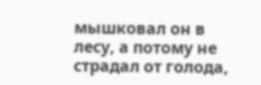мышковал он в лесу, а потому не страдал от голода,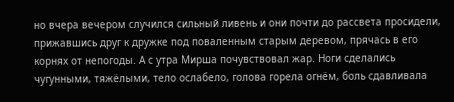но вчера вечером случился сильный ливень и они почти до рассвета просидели, прижавшись друг к дружке под поваленным старым деревом, прячась в его корнях от непогоды. А с утра Мирша почувствовал жар. Ноги сделались чугунными, тяжёлыми, тело ослабело, голова горела огнём, боль сдавливала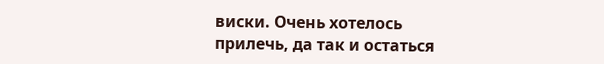виски. Очень хотелось прилечь, да так и остаться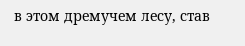в этом дремучем лесу, став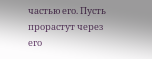частью его. Пусть прорастут через его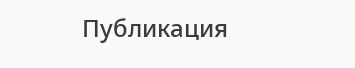Публикация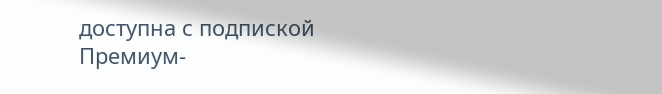доступна с подпиской
Премиум-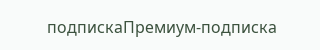подпискаПремиум-подписка